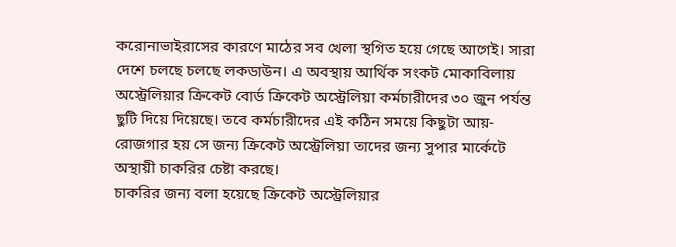করোনাভাইরাসের কারণে মাঠের সব খেলা স্থগিত হয়ে গেছে আগেই। সারা দেশে চলছে চলছে লকডাউন। এ অবস্থায় আর্থিক সংকট মোকাবিলায় অস্ট্রেলিয়ার ক্রিকেট বোর্ড ক্রিকেট অস্ট্রেলিয়া কর্মচারীদের ৩০ জুন পর্যন্ত ছুটি দিয়ে দিয়েছে। তবে কর্মচারীদের এই কঠিন সময়ে কিছুটা আয়-রোজগার হয় সে জন্য ক্রিকেট অস্ট্রেলিয়া তাদের জন্য সুপার মার্কেটে অস্থায়ী চাকরির চেষ্টা করছে।
চাকরির জন্য বলা হয়েছে ক্রিকেট অস্ট্রেলিয়ার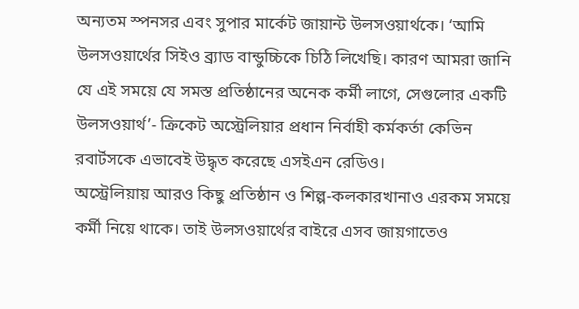অন্যতম স্পনসর এবং সুপার মার্কেট জায়ান্ট উলসওয়ার্থকে। ‘আমি উলসওয়ার্থের সিইও ব্র্যাড বান্ডুচ্চিকে চিঠি লিখেছি। কারণ আমরা জানি যে এই সময়ে যে সমস্ত প্রতিষ্ঠানের অনেক কর্মী লাগে, সেগুলোর একটি উলসওয়ার্থ’- ক্রিকেট অস্ট্রেলিয়ার প্রধান নির্বাহী কর্মকর্তা কেভিন রবার্টসকে এভাবেই উদ্ধৃত করেছে এসইএন রেডিও।
অস্ট্রেলিয়ায় আরও কিছু প্রতিষ্ঠান ও শিল্প-কলকারখানাও এরকম সময়ে কর্মী নিয়ে থাকে। তাই উলসওয়ার্থের বাইরে এসব জায়গাতেও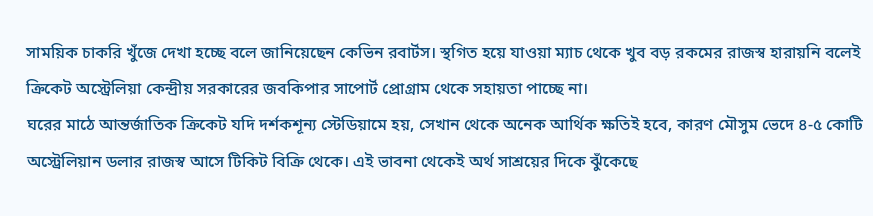সাময়িক চাকরি খুঁজে দেখা হচ্ছে বলে জানিয়েছেন কেভিন রবার্টস। স্থগিত হয়ে যাওয়া ম্যাচ থেকে খুব বড় রকমের রাজস্ব হারায়নি বলেই ক্রিকেট অস্ট্রেলিয়া কেন্দ্রীয় সরকারের জবকিপার সাপোর্ট প্রোগ্রাম থেকে সহায়তা পাচ্ছে না।
ঘরের মাঠে আন্তর্জাতিক ক্রিকেট যদি দর্শকশূন্য স্টেডিয়ামে হয়, সেখান থেকে অনেক আর্থিক ক্ষতিই হবে, কারণ মৌসুম ভেদে ৪-৫ কোটি অস্ট্রেলিয়ান ডলার রাজস্ব আসে টিকিট বিক্রি থেকে। এই ভাবনা থেকেই অর্থ সাশ্রয়ের দিকে ঝুঁকেছে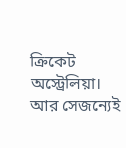ক্রিকেট অস্ট্রেলিয়া। আর সেজন্যেই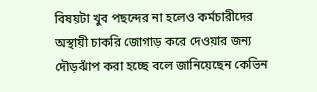বিষয়টা খুব পছন্দের না হলেও কর্মচারীদের অস্থায়ী চাকরি জোগাড় করে দেওয়ার জন্য দৌড়ঝাঁপ করা হচ্ছে বলে জানিয়েছেন কেভিন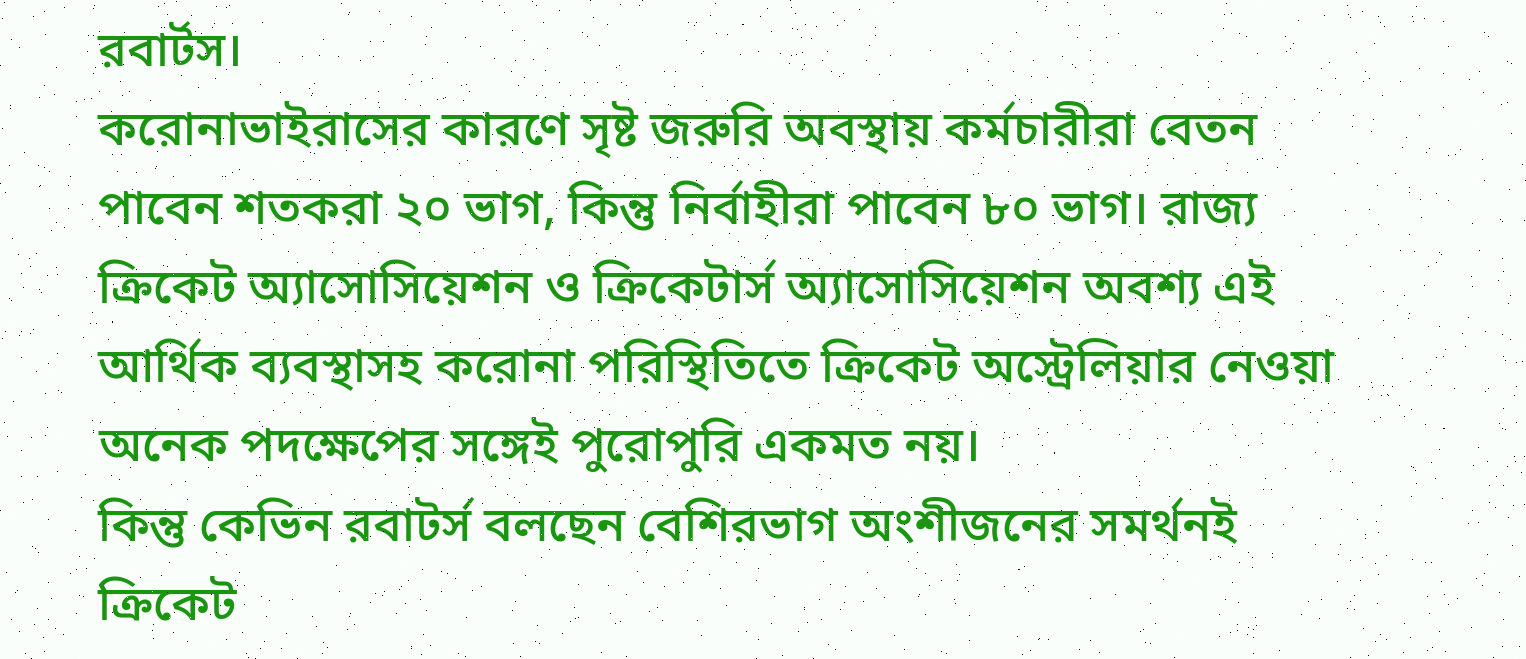রবার্টস।
করোনাভাইরাসের কারণে সৃষ্ট জরুরি অবস্থায় কর্মচারীরা বেতন পাবেন শতকরা ২০ ভাগ, কিন্তু নির্বাহীরা পাবেন ৮০ ভাগ। রাজ্য ক্রিকেট অ্যাসোসিয়েশন ও ক্রিকেটার্স অ্যাসোসিয়েশন অবশ্য এই আর্থিক ব্যবস্থাসহ করোনা পরিস্থিতিতে ক্রিকেট অস্ট্রেলিয়ার নেওয়া অনেক পদক্ষেপের সঙ্গেই পুরোপুরি একমত নয়।
কিন্তু কেভিন রবাটর্স বলছেন বেশিরভাগ অংশীজনের সমর্থনই ক্রিকেট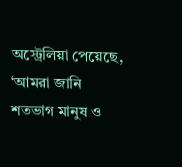অস্ট্রেলিয়া পেয়েছে, ‘আমরা জানি শতভাগ মানুষ ও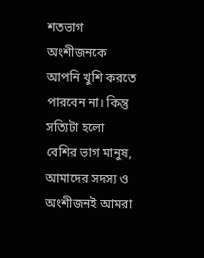শতভাগ অংশীজনকে আপনি খুশি করতে পারবেন না। কিন্তু সত্যিটা হলো বেশির ভাগ মানুষ, আমাদের সদস্য ও অংশীজনই আমরা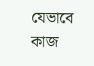যেভাবে কাজ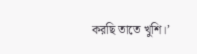করছি তাতে খুশি।’